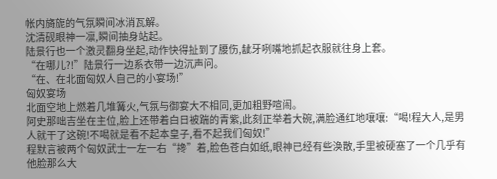帐内旖旎的气氛瞬间冰消瓦解。
沈清砚眼神一凛,瞬间抽身站起。
陆景行也一个激灵翻身坐起,动作快得扯到了腰伤,龇牙咧嘴地抓起衣服就往身上套。
“在哪儿?!”陆景行一边系衣带一边沉声问。
“在、在北面匈奴人自己的小宴场!”
匈奴宴场
北面空地上燃着几堆篝火,气氛与御宴大不相同,更加粗野喧闹。
阿史那咄吉坐在主位,脸上还带着白日被踹的青紫,此刻正举着大碗,满脸通红地嚷嚷:“喝!程大人,是男人就干了这碗!不喝就是看不起本皇子,看不起我们匈奴!”
程默言被两个匈奴武士一左一右“搀”着,脸色苍白如纸,眼神已经有些涣散,手里被硬塞了一个几乎有他脸那么大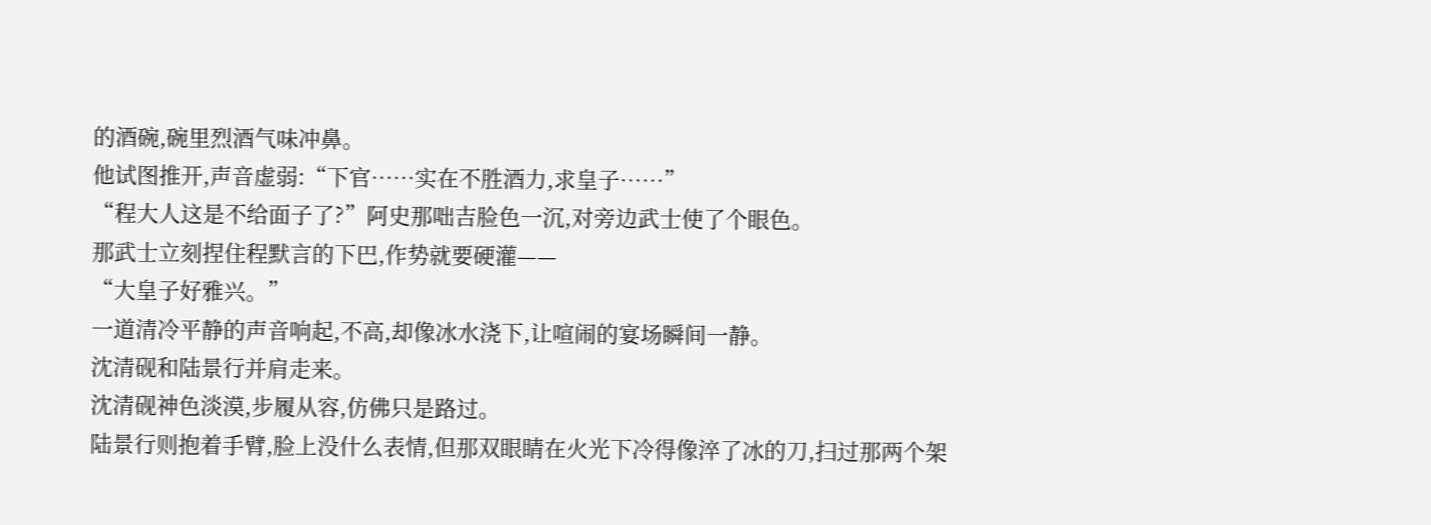的酒碗,碗里烈酒气味冲鼻。
他试图推开,声音虚弱:“下官……实在不胜酒力,求皇子……”
“程大人这是不给面子了?”阿史那咄吉脸色一沉,对旁边武士使了个眼色。
那武士立刻捏住程默言的下巴,作势就要硬灌——
“大皇子好雅兴。”
一道清冷平静的声音响起,不高,却像冰水浇下,让喧闹的宴场瞬间一静。
沈清砚和陆景行并肩走来。
沈清砚神色淡漠,步履从容,仿佛只是路过。
陆景行则抱着手臂,脸上没什么表情,但那双眼睛在火光下冷得像淬了冰的刀,扫过那两个架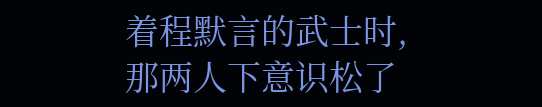着程默言的武士时,那两人下意识松了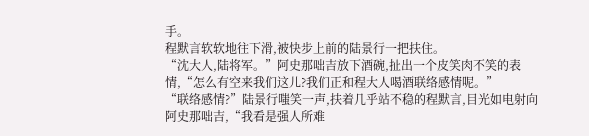手。
程默言软软地往下滑,被快步上前的陆景行一把扶住。
“沈大人,陆将军。”阿史那咄吉放下酒碗,扯出一个皮笑肉不笑的表情,“怎么有空来我们这儿?我们正和程大人喝酒联络感情呢。”
“联络感情?”陆景行嗤笑一声,扶着几乎站不稳的程默言,目光如电射向阿史那咄吉,“我看是强人所难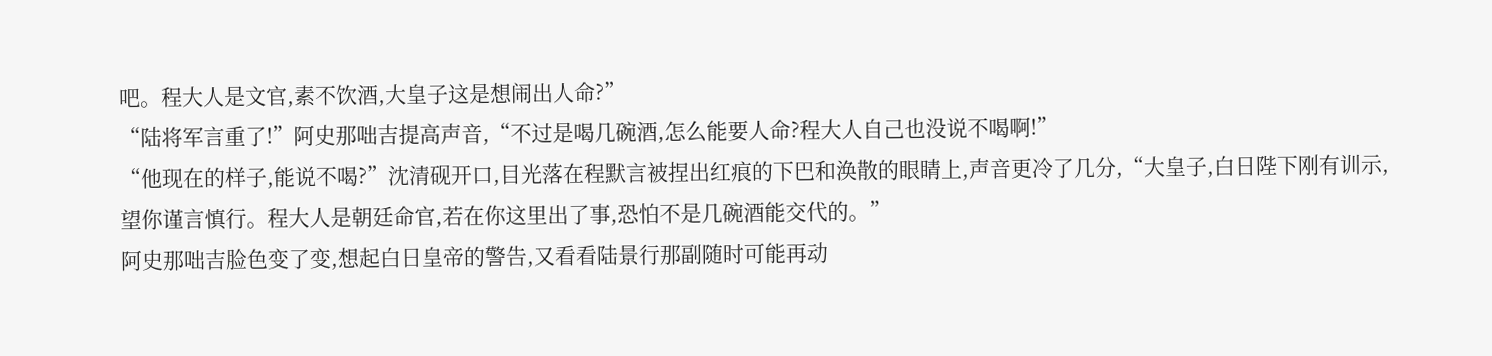吧。程大人是文官,素不饮酒,大皇子这是想闹出人命?”
“陆将军言重了!”阿史那咄吉提高声音,“不过是喝几碗酒,怎么能要人命?程大人自己也没说不喝啊!”
“他现在的样子,能说不喝?”沈清砚开口,目光落在程默言被捏出红痕的下巴和涣散的眼睛上,声音更冷了几分,“大皇子,白日陛下刚有训示,望你谨言慎行。程大人是朝廷命官,若在你这里出了事,恐怕不是几碗酒能交代的。”
阿史那咄吉脸色变了变,想起白日皇帝的警告,又看看陆景行那副随时可能再动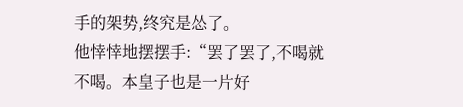手的架势,终究是怂了。
他悻悻地摆摆手:“罢了罢了,不喝就不喝。本皇子也是一片好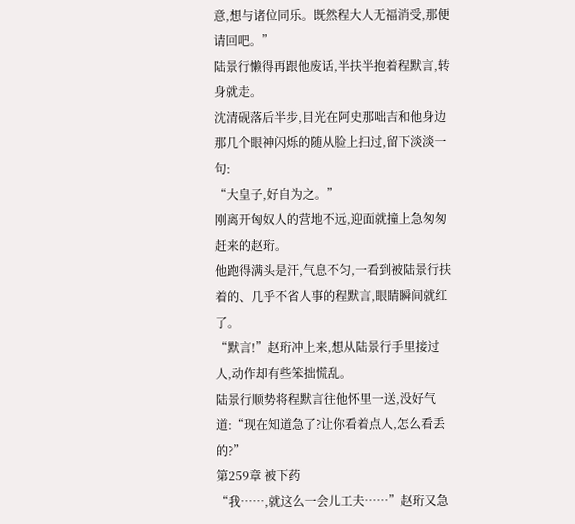意,想与诸位同乐。既然程大人无福消受,那便请回吧。”
陆景行懒得再跟他废话,半扶半抱着程默言,转身就走。
沈清砚落后半步,目光在阿史那咄吉和他身边那几个眼神闪烁的随从脸上扫过,留下淡淡一句:
“大皇子,好自为之。”
刚离开匈奴人的营地不远,迎面就撞上急匆匆赶来的赵珩。
他跑得满头是汗,气息不匀,一看到被陆景行扶着的、几乎不省人事的程默言,眼睛瞬间就红了。
“默言!”赵珩冲上来,想从陆景行手里接过人,动作却有些笨拙慌乱。
陆景行顺势将程默言往他怀里一送,没好气道:“现在知道急了?让你看着点人,怎么看丢的?”
第259章 被下药
“我……,就这么一会儿工夫……”赵珩又急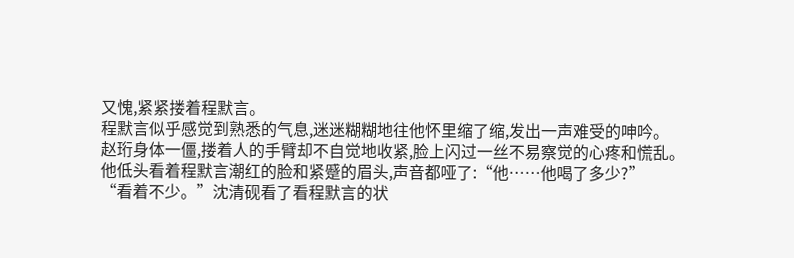又愧,紧紧搂着程默言。
程默言似乎感觉到熟悉的气息,迷迷糊糊地往他怀里缩了缩,发出一声难受的呻吟。
赵珩身体一僵,搂着人的手臂却不自觉地收紧,脸上闪过一丝不易察觉的心疼和慌乱。
他低头看着程默言潮红的脸和紧蹙的眉头,声音都哑了:“他……他喝了多少?”
“看着不少。”沈清砚看了看程默言的状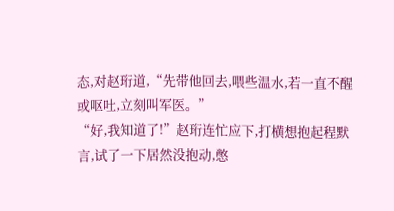态,对赵珩道,“先带他回去,喂些温水,若一直不醒或呕吐,立刻叫军医。”
“好,我知道了!”赵珩连忙应下,打横想抱起程默言,试了一下居然没抱动,憋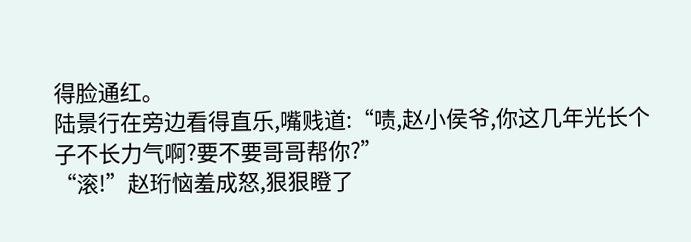得脸通红。
陆景行在旁边看得直乐,嘴贱道:“啧,赵小侯爷,你这几年光长个子不长力气啊?要不要哥哥帮你?”
“滚!”赵珩恼羞成怒,狠狠瞪了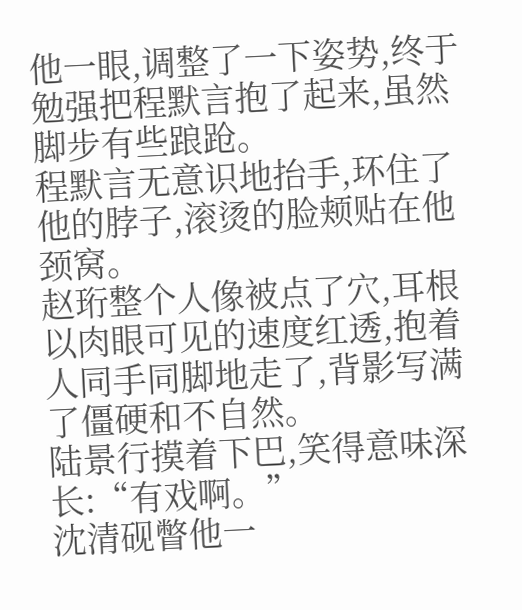他一眼,调整了一下姿势,终于勉强把程默言抱了起来,虽然脚步有些踉跄。
程默言无意识地抬手,环住了他的脖子,滚烫的脸颊贴在他颈窝。
赵珩整个人像被点了穴,耳根以肉眼可见的速度红透,抱着人同手同脚地走了,背影写满了僵硬和不自然。
陆景行摸着下巴,笑得意味深长:“有戏啊。”
沈清砚瞥他一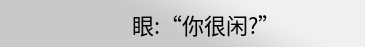眼:“你很闲?”